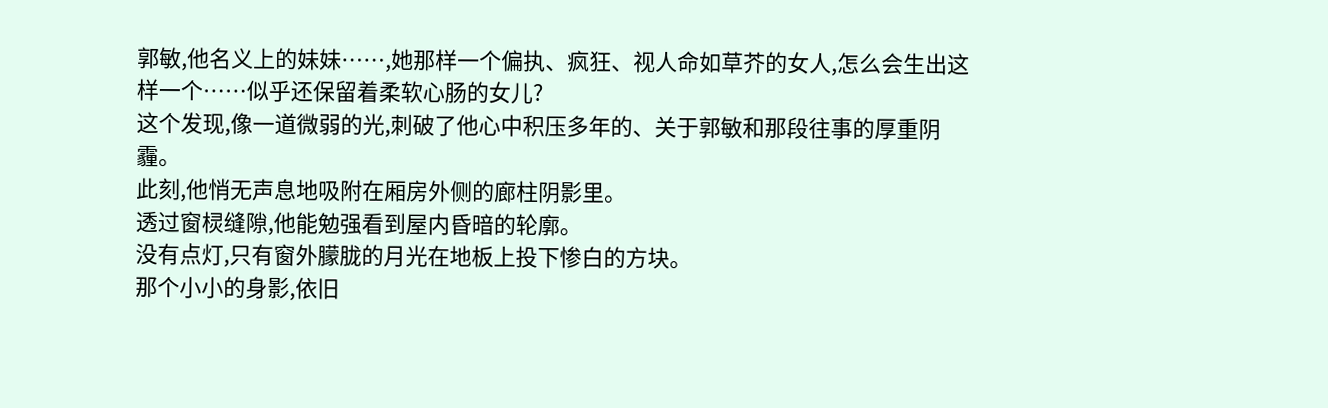郭敏,他名义上的妹妹……,她那样一个偏执、疯狂、视人命如草芥的女人,怎么会生出这样一个……似乎还保留着柔软心肠的女儿?
这个发现,像一道微弱的光,刺破了他心中积压多年的、关于郭敏和那段往事的厚重阴霾。
此刻,他悄无声息地吸附在厢房外侧的廊柱阴影里。
透过窗棂缝隙,他能勉强看到屋内昏暗的轮廓。
没有点灯,只有窗外朦胧的月光在地板上投下惨白的方块。
那个小小的身影,依旧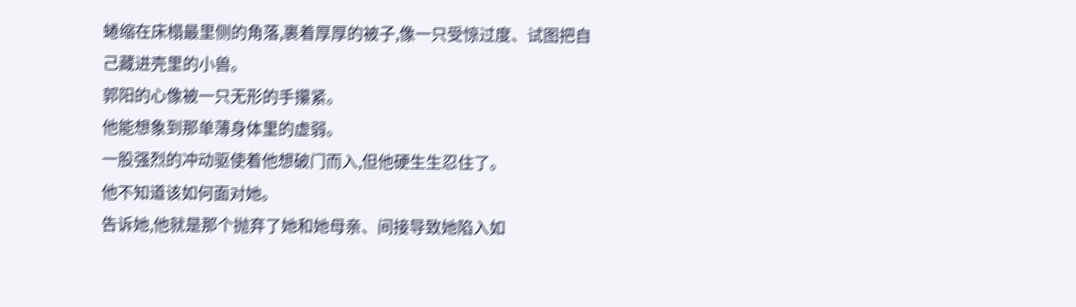蜷缩在床榻最里侧的角落,裹着厚厚的被子,像一只受惊过度、试图把自己藏进壳里的小兽。
郭阳的心像被一只无形的手攥紧。
他能想象到那单薄身体里的虚弱。
一股强烈的冲动驱使着他想破门而入,但他硬生生忍住了。
他不知道该如何面对她。
告诉她,他就是那个抛弃了她和她母亲、间接导致她陷入如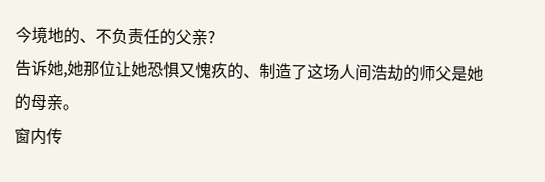今境地的、不负责任的父亲?
告诉她,她那位让她恐惧又愧疚的、制造了这场人间浩劫的师父是她的母亲。
窗内传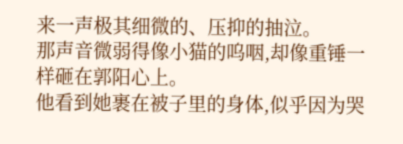来一声极其细微的、压抑的抽泣。
那声音微弱得像小猫的呜咽,却像重锤一样砸在郭阳心上。
他看到她裹在被子里的身体,似乎因为哭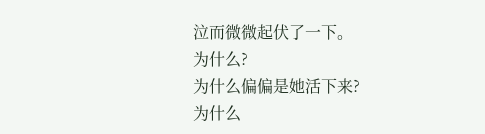泣而微微起伏了一下。
为什么?
为什么偏偏是她活下来?
为什么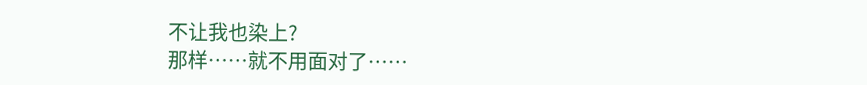不让我也染上?
那样……就不用面对了……